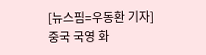[뉴스핌=우동환 기자] 중국 국영 화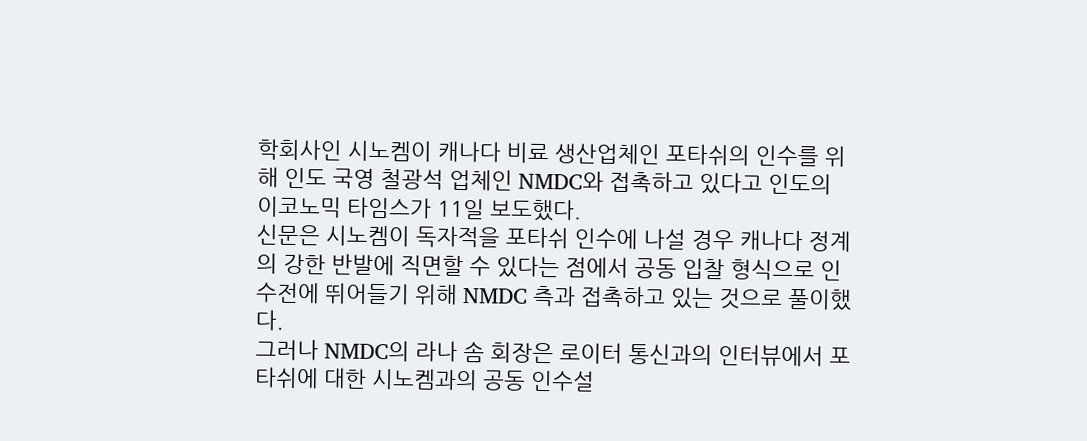학회사인 시노켐이 캐나다 비료 생산업체인 포타쉬의 인수를 위해 인도 국영 철광석 업체인 NMDC와 접촉하고 있다고 인도의 이코노믹 타임스가 11일 보도했다.
신문은 시노켐이 독자적을 포타쉬 인수에 나설 경우 캐나다 정계의 강한 반발에 직면할 수 있다는 점에서 공동 입찰 형식으로 인수전에 뛰어들기 위해 NMDC 측과 접촉하고 있는 것으로 풀이했다.
그러나 NMDC의 라나 솜 회장은 로이터 통신과의 인터뷰에서 포타쉬에 대한 시노켐과의 공동 인수설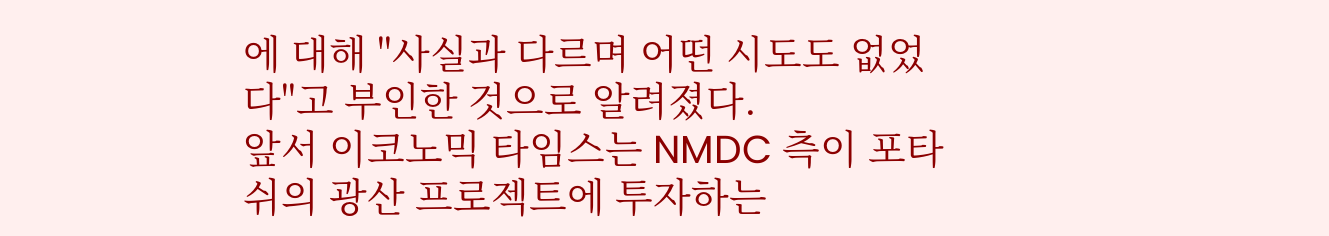에 대해 "사실과 다르며 어떤 시도도 없었다"고 부인한 것으로 알려졌다.
앞서 이코노믹 타임스는 NMDC 측이 포타쉬의 광산 프로젝트에 투자하는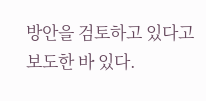방안을 검토하고 있다고 보도한 바 있다.